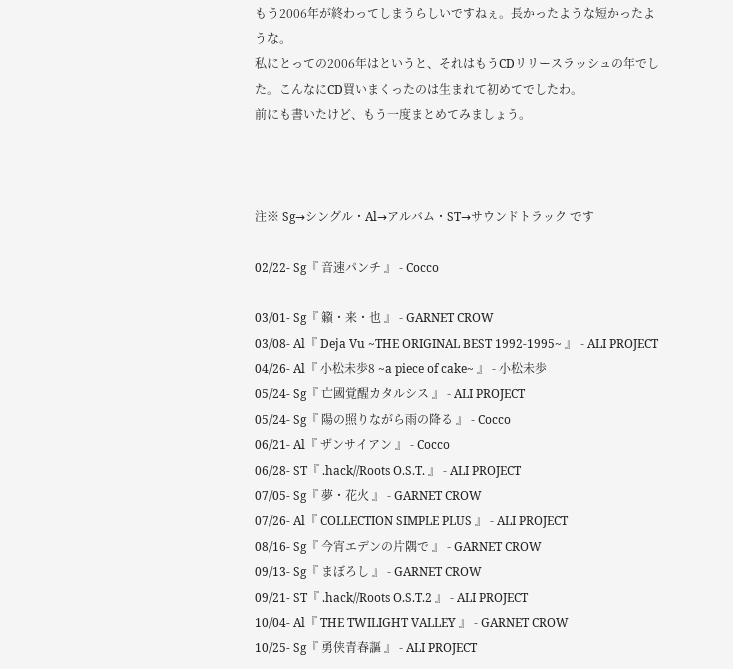もう2006年が終わってしまうらしいですねぇ。長かったような短かったような。
私にとっての2006年はというと、それはもうCDリリースラッシュの年でした。こんなにCD買いまくったのは生まれて初めてでしたわ。
前にも書いたけど、もう一度まとめてみましょう。



注※ Sg→シングル・Al→アルバム・ST→サウンドトラック です

02/22- Sg『 音速パンチ 』 - Cocco

03/01- Sg『 籟・来・也 』 - GARNET CROW
03/08- Al『 Deja Vu ~THE ORIGINAL BEST 1992-1995~ 』 - ALI PROJECT
04/26- Al『 小松未歩8 ~a piece of cake~ 』 - 小松未歩
05/24- Sg『 亡國覚醒カタルシス 』 - ALI PROJECT
05/24- Sg『 陽の照りながら雨の降る 』 - Cocco
06/21- Al『 ザンサイアン 』 - Cocco
06/28- ST『 .hack//Roots O.S.T. 』 - ALI PROJECT
07/05- Sg『 夢・花火 』 - GARNET CROW
07/26- Al『 COLLECTION SIMPLE PLUS 』 - ALI PROJECT
08/16- Sg『 今宵エデンの片隅で 』 - GARNET CROW
09/13- Sg『 まぼろし 』 - GARNET CROW
09/21- ST『 .hack//Roots O.S.T.2 』 - ALI PROJECT
10/04- Al『 THE TWILIGHT VALLEY 』 - GARNET CROW
10/25- Sg『 勇侠青春謳 』 - ALI PROJECT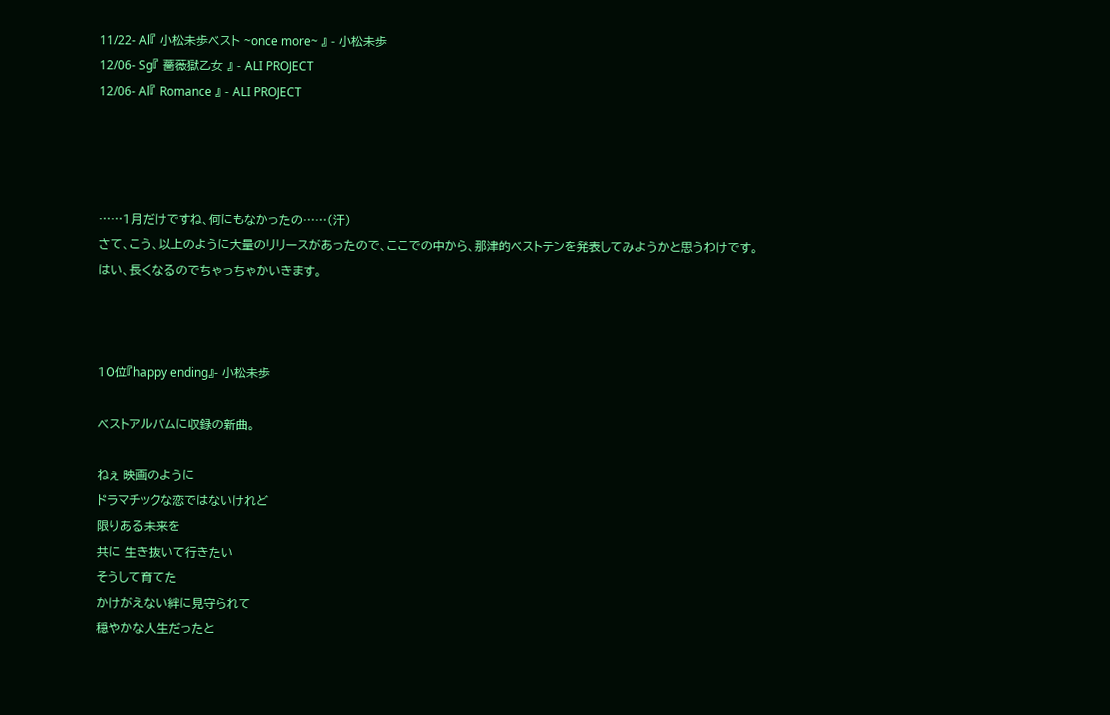11/22- Al『 小松未歩ベスト ~once more~ 』 - 小松未歩
12/06- Sg『 薔薇獄乙女 』 - ALI PROJECT
12/06- Al『 Romance 』 - ALI PROJECT




……1月だけですね、何にもなかったの……(汗)
さて、こう、以上のように大量のリリースがあったので、ここでの中から、那津的ベストテンを発表してみようかと思うわけです。
はい、長くなるのでちゃっちゃかいきます。



10位『happy ending』- 小松未歩

ベストアルバムに収録の新曲。

ねぇ 映画のように
ドラマチックな恋ではないけれど
限りある未来を
共に 生き抜いて行きたい
そうして育てた
かけがえない絆に見守られて
穏やかな人生だったと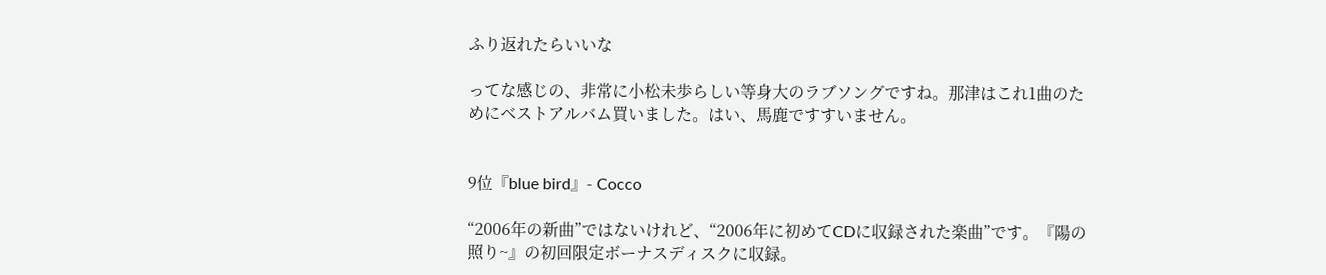ふり返れたらいいな

ってな感じの、非常に小松未歩らしい等身大のラブソングですね。那津はこれ1曲のためにベストアルバム買いました。はい、馬鹿ですすいません。


9位『blue bird』- Cocco

“2006年の新曲”ではないけれど、“2006年に初めてCDに収録された楽曲”です。『陽の照り~』の初回限定ボーナスディスクに収録。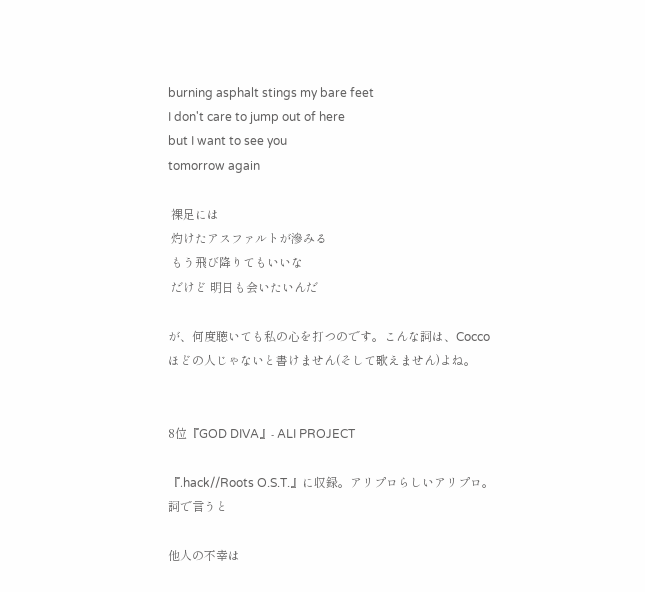burning asphalt stings my bare feet
I don't care to jump out of here
but I want to see you
tomorrow again

 裸足には
 灼けたアスファルトが滲みる
 もう飛び降りてもいいな
 だけど 明日も会いたいんだ

が、何度聴いても私の心を打つのです。こんな詞は、Coccoほどの人じゃないと書けません(そして歌えません)よね。


8位『GOD DIVA』- ALI PROJECT

『.hack//Roots O.S.T.』に収録。アリプロらしいアリプロ。
詞で言うと

他人の不幸は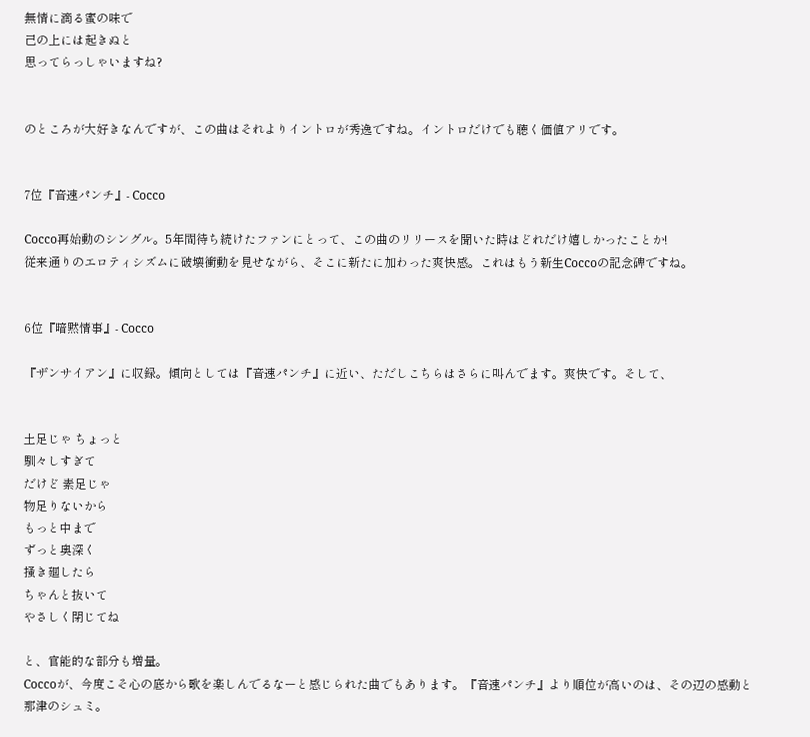無情に滴る蜜の味で
己の上には起きぬと
思ってらっしゃいますね?


のところが大好きなんですが、この曲はそれよりイントロが秀逸ですね。イントロだけでも聴く価値アリです。


7位『音速パンチ』- Cocco

Cocco再始動のシングル。5年間待ち続けたファンにとって、この曲のリリースを聞いた時はどれだけ嬉しかったことか!
従来通りのエロティシズムに破壊衝動を見せながら、そこに新たに加わった爽快感。これはもう新生Coccoの記念碑ですね。


6位『暗黙情事』- Cocco

『ザンサイアン』に収録。傾向としては『音速パンチ』に近い、ただしこちらはさらに叫んでます。爽快です。そして、


土足じゃ ちょっと
馴々しすぎて
だけど 素足じゃ
物足りないから
もっと中まで
ずっと奥深く
掻き廻したら
ちゃんと抜いて
やさしく閉じてね

と、官能的な部分も増量。
Coccoが、今度こそ心の底から歌を楽しんでるなーと感じられた曲でもあります。『音速パンチ』より順位が高いのは、その辺の感動と那津のシュミ。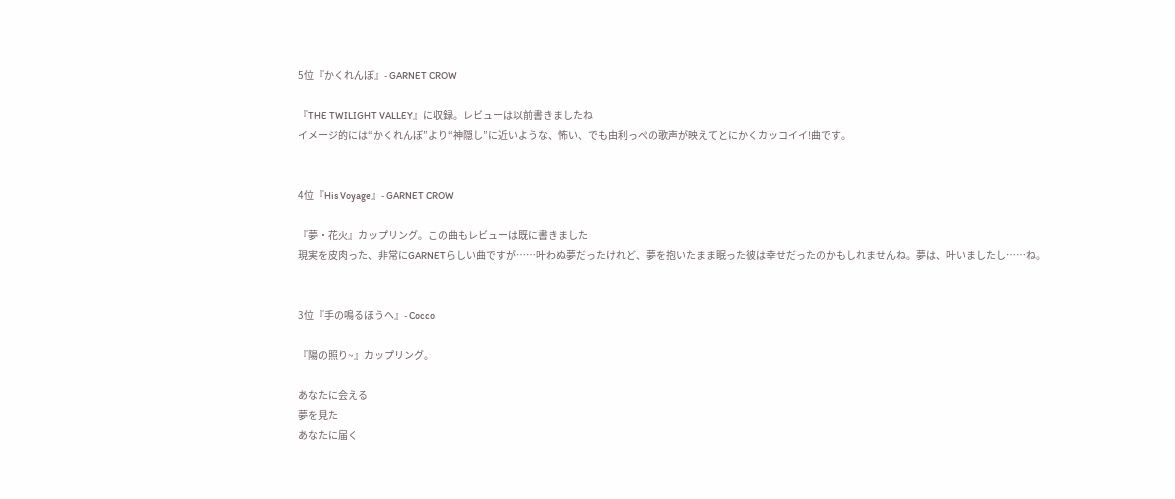5位『かくれんぼ』- GARNET CROW

『THE TWILIGHT VALLEY』に収録。レビューは以前書きましたね
イメージ的には“かくれんぼ”より“神隠し”に近いような、怖い、でも由利っぺの歌声が映えてとにかくカッコイイ!曲です。


4位『His Voyage』- GARNET CROW

『夢・花火』カップリング。この曲もレビューは既に書きました
現実を皮肉った、非常にGARNETらしい曲ですが……叶わぬ夢だったけれど、夢を抱いたまま眠った彼は幸せだったのかもしれませんね。夢は、叶いましたし……ね。


3位『手の鳴るほうへ』- Cocco

『陽の照り~』カップリング。

あなたに会える
夢を見た
あなたに届く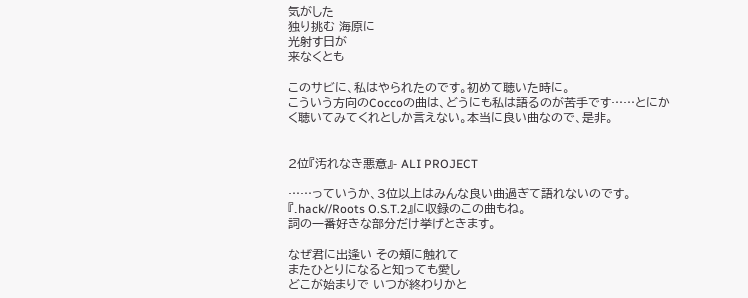気がした
独り挑む 海原に
光射す日が
来なくとも

このサビに、私はやられたのです。初めて聴いた時に。
こういう方向のCoccoの曲は、どうにも私は語るのが苦手です……とにかく聴いてみてくれとしか言えない。本当に良い曲なので、是非。


2位『汚れなき悪意』- ALI PROJECT

……っていうか、3位以上はみんな良い曲過ぎて語れないのです。『.hack//Roots O.S.T.2』に収録のこの曲もね。
詞の一番好きな部分だけ挙げときます。

なぜ君に出逢い その頬に触れて
またひとりになると知っても愛し
どこが始まりで いつが終わりかと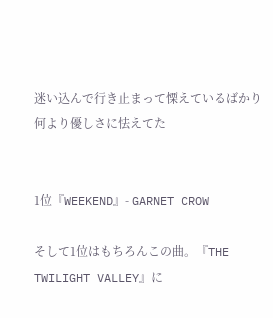迷い込んで行き止まって慄えているばかり
何より優しさに怯えてた


1位『WEEKEND』- GARNET CROW

そして1位はもちろんこの曲。『THE TWILIGHT VALLEY』に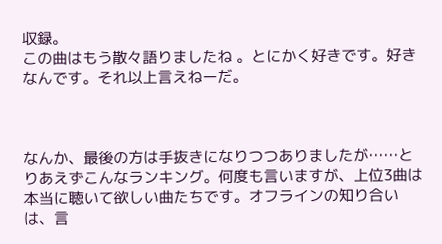収録。
この曲はもう散々語りましたね 。とにかく好きです。好きなんです。それ以上言えねーだ。



なんか、最後の方は手抜きになりつつありましたが……とりあえずこんなランキング。何度も言いますが、上位3曲は本当に聴いて欲しい曲たちです。オフラインの知り合いは、言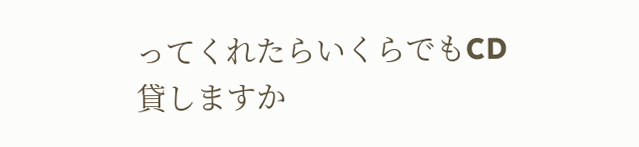ってくれたらいくらでもCD貸しますか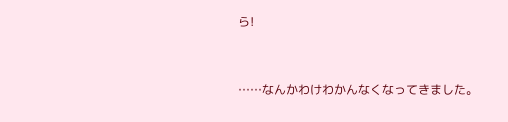ら!


……なんかわけわかんなくなってきました。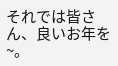それでは皆さん、良いお年を~。